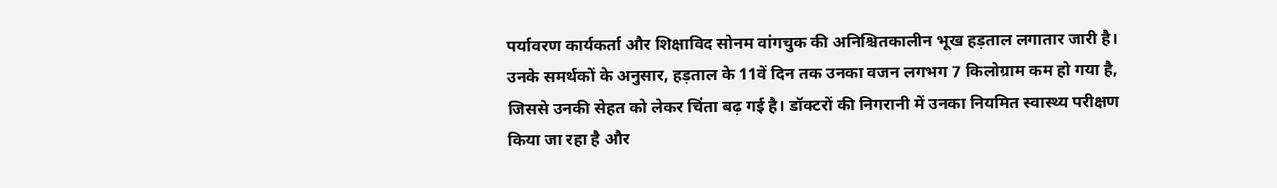पर्यावरण कार्यकर्ता और शिक्षाविद सोनम वांगचुक की अनिश्चितकालीन भूख हड़ताल लगातार जारी है। उनके समर्थकों के अनुसार, हड़ताल के 11वें दिन तक उनका वजन लगभग 7 किलोग्राम कम हो गया है, जिससे उनकी सेहत को लेकर चिंता बढ़ गई है। डॉक्टरों की निगरानी में उनका नियमित स्वास्थ्य परीक्षण किया जा रहा है और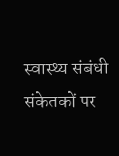स्वास्थ्य संबंधी संकेतकों पर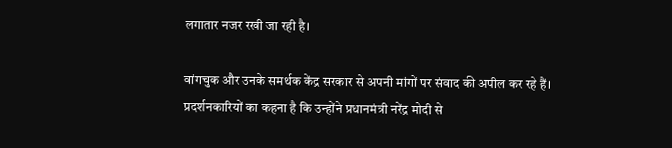लगातार नजर रखी जा रही है।

वांगचुक और उनके समर्थक केंद्र सरकार से अपनी मांगों पर संवाद की अपील कर रहे हैं। प्रदर्शनकारियों का कहना है कि उन्होंने प्रधानमंत्री नरेंद्र मोदी से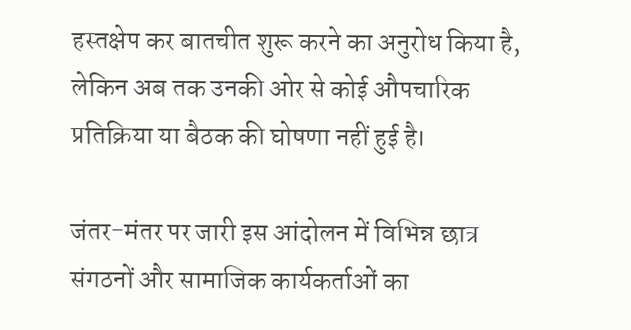हस्तक्षेप कर बातचीत शुरू करने का अनुरोध किया है, लेकिन अब तक उनकी ओर से कोई औपचारिक प्रतिक्रिया या बैठक की घोषणा नहीं हुई है।

जंतर-मंतर पर जारी इस आंदोलन में विभिन्न छात्र संगठनों और सामाजिक कार्यकर्ताओं का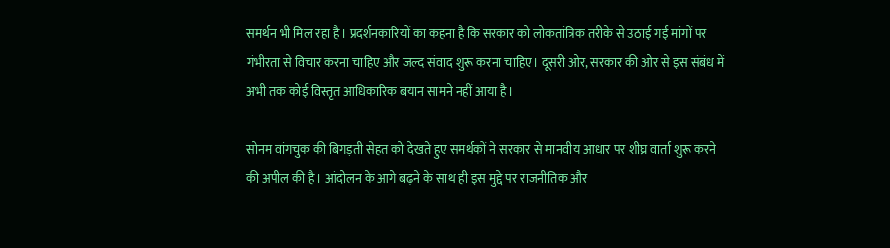समर्थन भी मिल रहा है। प्रदर्शनकारियों का कहना है कि सरकार को लोकतांत्रिक तरीके से उठाई गई मांगों पर गंभीरता से विचार करना चाहिए और जल्द संवाद शुरू करना चाहिए। दूसरी ओर, सरकार की ओर से इस संबंध में अभी तक कोई विस्तृत आधिकारिक बयान सामने नहीं आया है।

सोनम वांगचुक की बिगड़ती सेहत को देखते हुए समर्थकों ने सरकार से मानवीय आधार पर शीघ्र वार्ता शुरू करने की अपील की है। आंदोलन के आगे बढ़ने के साथ ही इस मुद्दे पर राजनीतिक और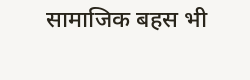सामाजिक बहस भी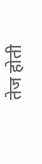तेज होती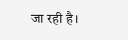जा रही है।